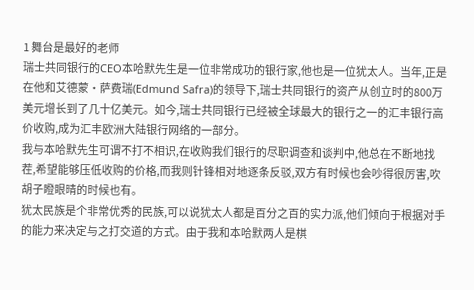1 舞台是最好的老师
瑞士共同银行的CEO本哈默先生是一位非常成功的银行家,他也是一位犹太人。当年,正是在他和艾德蒙·萨费瑞(Edmund Safra)的领导下,瑞士共同银行的资产从创立时的800万美元增长到了几十亿美元。如今,瑞士共同银行已经被全球最大的银行之一的汇丰银行高价收购,成为汇丰欧洲大陆银行网络的一部分。
我与本哈默先生可谓不打不相识,在收购我们银行的尽职调查和谈判中,他总在不断地找茬,希望能够压低收购的价格,而我则针锋相对地逐条反驳,双方有时候也会吵得很厉害,吹胡子瞪眼晴的时候也有。
犹太民族是个非常优秀的民族,可以说犹太人都是百分之百的实力派,他们倾向于根据对手的能力来决定与之打交道的方式。由于我和本哈默两人是棋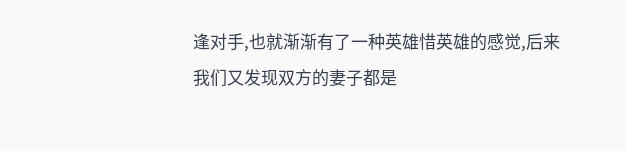逢对手,也就渐渐有了一种英雄惜英雄的感觉,后来我们又发现双方的妻子都是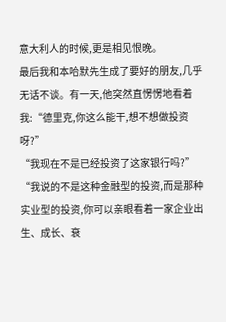意大利人的时候,更是相见恨晚。
最后我和本哈默先生成了要好的朋友,几乎无话不谈。有一天,他突然直愣愣地看着我:“德里克,你这么能干,想不想做投资呀?”
“我现在不是已经投资了这家银行吗?”
“我说的不是这种金融型的投资,而是那种实业型的投资,你可以亲眼看着一家企业出生、成长、衰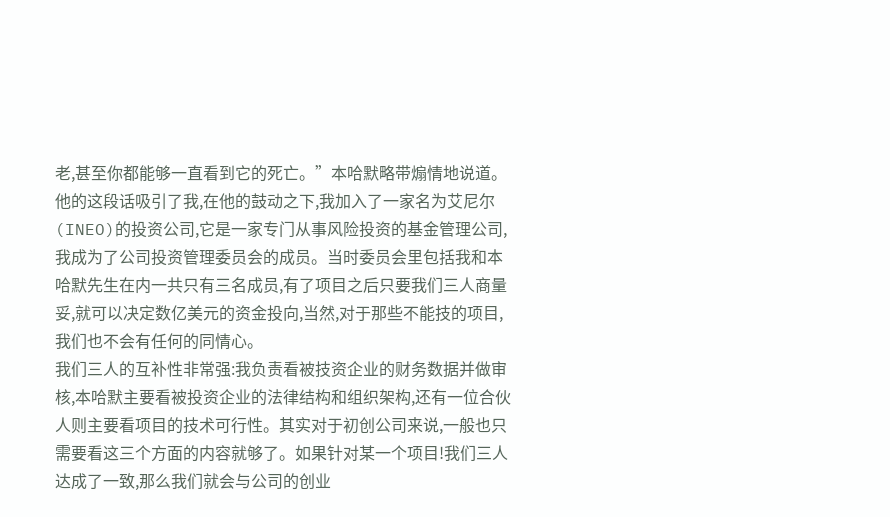老,甚至你都能够一直看到它的死亡。”本哈默略带煽情地说道。
他的这段话吸引了我,在他的鼓动之下,我加入了一家名为艾尼尔(INEO)的投资公司,它是一家专门从事风险投资的基金管理公司,我成为了公司投资管理委员会的成员。当时委员会里包括我和本哈默先生在内一共只有三名成员,有了项目之后只要我们三人商量妥,就可以决定数亿美元的资金投向,当然,对于那些不能技的项目,我们也不会有任何的同情心。
我们三人的互补性非常强:我负责看被技资企业的财务数据并做审核,本哈默主要看被投资企业的法律结构和组织架构,还有一位合伙人则主要看项目的技术可行性。其实对于初创公司来说,一般也只需要看这三个方面的内容就够了。如果针对某一个项目!我们三人达成了一致,那么我们就会与公司的创业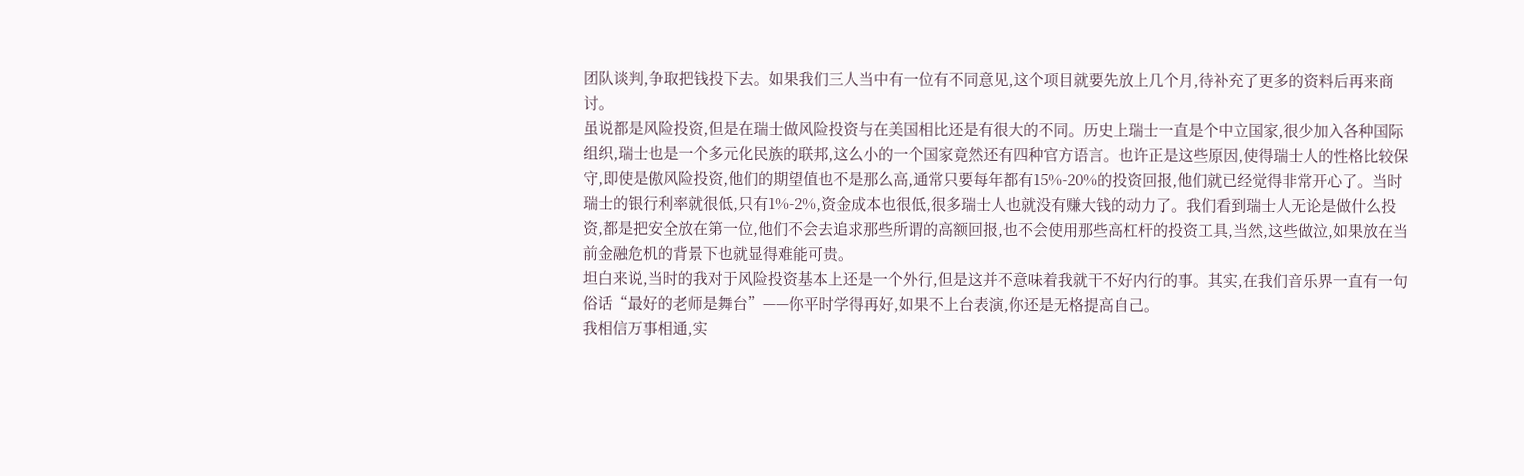团队谈判,争取把钱投下去。如果我们三人当中有一位有不同意见,这个项目就要先放上几个月,待补充了更多的资料后再来商讨。
虽说都是风险投资,但是在瑞士做风险投资与在美国相比还是有很大的不同。历史上瑞士一直是个中立国家,很少加入各种国际组织,瑞士也是一个多元化民族的联邦,这么小的一个国家竟然还有四种官方语言。也许正是这些原因,使得瑞士人的性格比较保守,即使是傲风险投资,他们的期望值也不是那么高,通常只要每年都有15%-20%的投资回报,他们就已经觉得非常开心了。当时瑞士的银行利率就很低,只有1%-2%,资金成本也很低,很多瑞士人也就没有赚大钱的动力了。我们看到瑞士人无论是做什么投资,都是把安全放在第一位,他们不会去追求那些所谓的高额回报,也不会使用那些高杠杆的投资工具,当然,这些做泣,如果放在当前金融危机的背景下也就显得难能可贵。
坦白来说,当时的我对于风险投资基本上还是一个外行,但是这并不意味着我就干不好内行的事。其实,在我们音乐界一直有一句俗话“最好的老师是舞台”——你平时学得再好,如果不上台表演,你还是无格提高自己。
我相信万事相通,实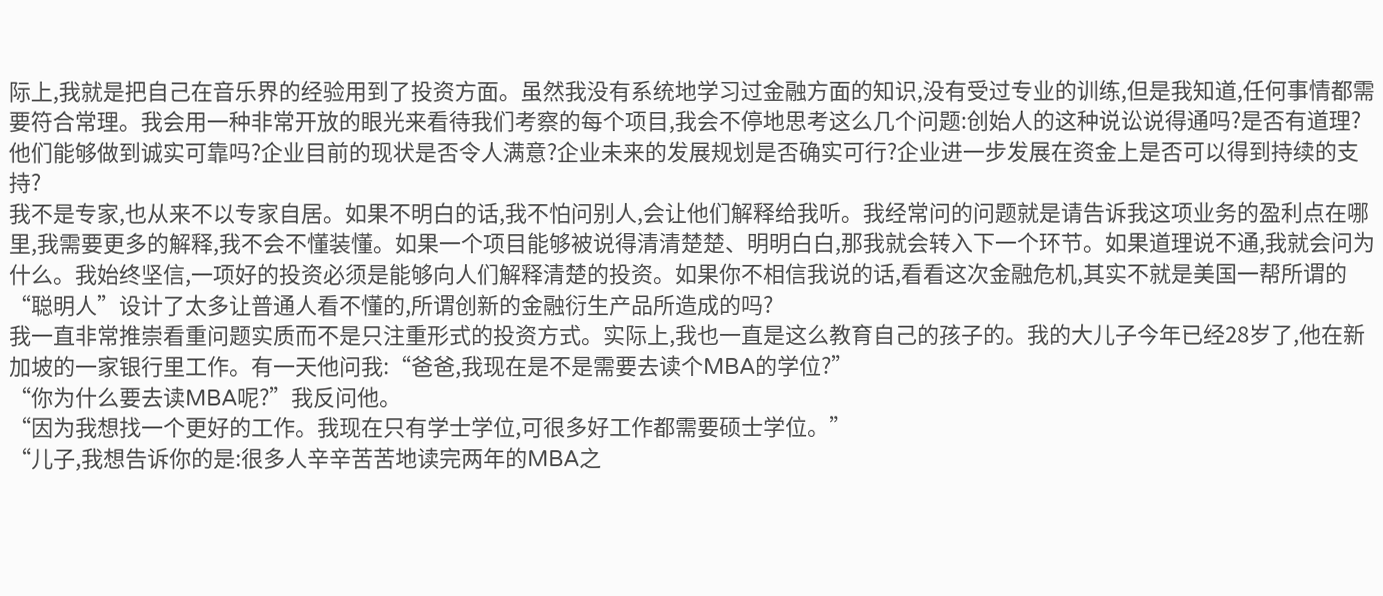际上,我就是把自己在音乐界的经验用到了投资方面。虽然我没有系统地学习过金融方面的知识,没有受过专业的训练,但是我知道,任何事情都需要符合常理。我会用一种非常开放的眼光来看待我们考察的每个项目,我会不停地思考这么几个问题:创始人的这种说讼说得通吗?是否有道理?他们能够做到诚实可靠吗?企业目前的现状是否令人满意?企业未来的发展规划是否确实可行?企业进一步发展在资金上是否可以得到持续的支持?
我不是专家,也从来不以专家自居。如果不明白的话,我不怕问别人,会让他们解释给我听。我经常问的问题就是请告诉我这项业务的盈利点在哪里,我需要更多的解释,我不会不懂装懂。如果一个项目能够被说得清清楚楚、明明白白,那我就会转入下一个环节。如果道理说不通,我就会问为什么。我始终坚信,一项好的投资必须是能够向人们解释清楚的投资。如果你不相信我说的话,看看这次金融危机,其实不就是美国一帮所谓的“聪明人”设计了太多让普通人看不懂的,所谓创新的金融衍生产品所造成的吗?
我一直非常推崇看重问题实质而不是只注重形式的投资方式。实际上,我也一直是这么教育自己的孩子的。我的大儿子今年已经28岁了,他在新加坡的一家银行里工作。有一天他问我:“爸爸,我现在是不是需要去读个MBA的学位?”
“你为什么要去读MBA呢?”我反问他。
“因为我想找一个更好的工作。我现在只有学士学位,可很多好工作都需要硕士学位。”
“儿子,我想告诉你的是:很多人辛辛苦苦地读完两年的MBA之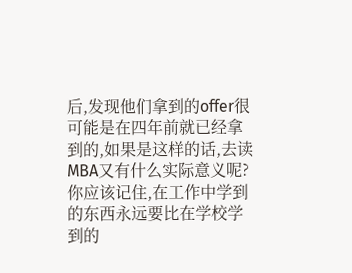后,发现他们拿到的offer很可能是在四年前就已经拿到的,如果是这样的话,去读MBA又有什么实际意义呢?你应该记住,在工作中学到的东西永远要比在学校学到的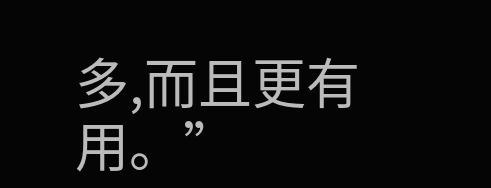多,而且更有用。”